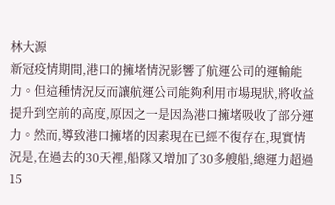林大源
新冠疫情期間,港口的擁堵情況影響了航運公司的運輸能力。但這種情況反而讓航運公司能夠利用市場現狀,將收益提升到空前的高度,原因之一是因為港口擁堵吸收了部分運力。然而,導致港口擁堵的因素現在已經不復存在,現實情況是,在過去的30天裡,船隊又增加了30多艘船,總運力超過15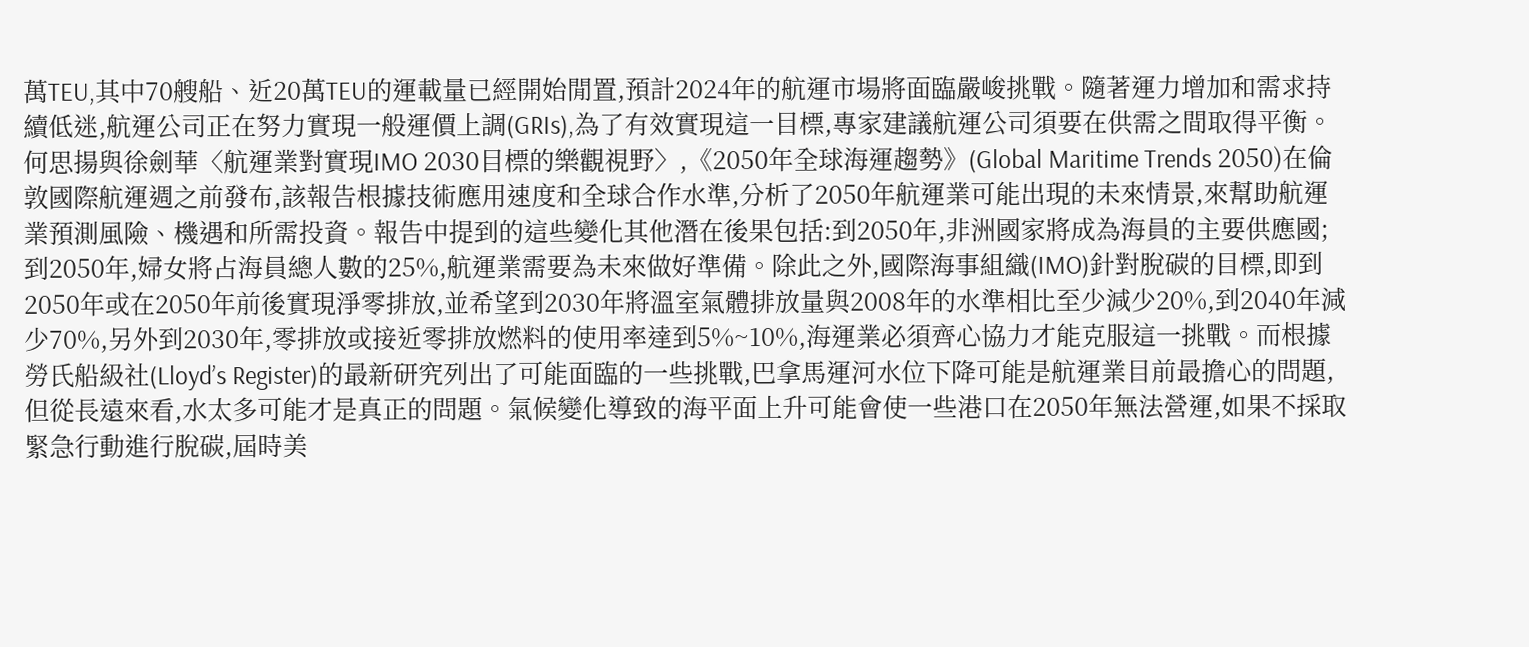萬TEU,其中70艘船、近20萬TEU的運載量已經開始閒置,預計2024年的航運市場將面臨嚴峻挑戰。隨著運力增加和需求持續低迷,航運公司正在努力實現一般運價上調(GRIs),為了有效實現這一目標,專家建議航運公司須要在供需之間取得平衡。
何思揚與徐劍華〈航運業對實現IMO 2030目標的樂觀視野〉,《2050年全球海運趨勢》(Global Maritime Trends 2050)在倫敦國際航運週之前發布,該報告根據技術應用速度和全球合作水準,分析了2050年航運業可能出現的未來情景,來幫助航運業預測風險、機遇和所需投資。報告中提到的這些變化其他潛在後果包括:到2050年,非洲國家將成為海員的主要供應國;到2050年,婦女將占海員總人數的25%,航運業需要為未來做好準備。除此之外,國際海事組織(IMO)針對脫碳的目標,即到2050年或在2050年前後實現淨零排放,並希望到2030年將溫室氣體排放量與2008年的水準相比至少減少20%,到2040年減少70%,另外到2030年,零排放或接近零排放燃料的使用率達到5%~10%,海運業必須齊心協力才能克服這一挑戰。而根據勞氏船級社(Lloyd’s Register)的最新研究列出了可能面臨的一些挑戰,巴拿馬運河水位下降可能是航運業目前最擔心的問題,但從長遠來看,水太多可能才是真正的問題。氣候變化導致的海平面上升可能會使一些港口在2050年無法營運,如果不採取緊急行動進行脫碳,屆時美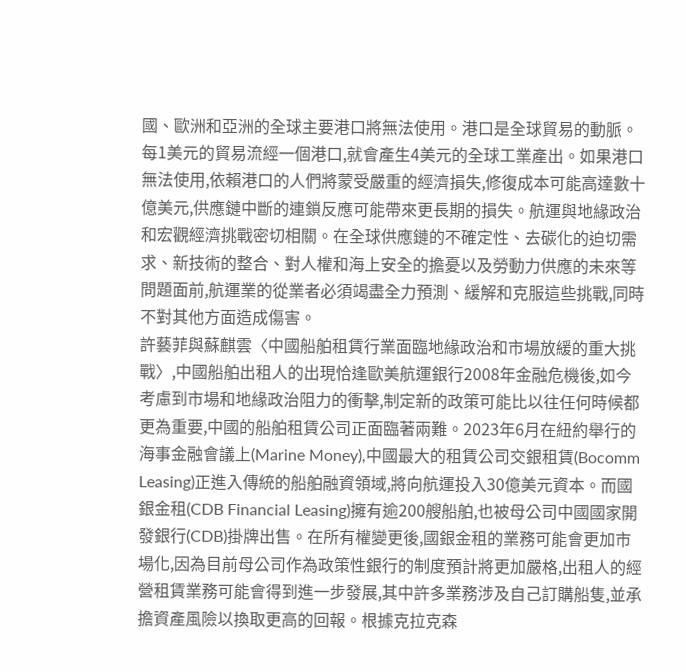國、歐洲和亞洲的全球主要港口將無法使用。港口是全球貿易的動脈。每1美元的貿易流經一個港口,就會產生4美元的全球工業產出。如果港口無法使用,依賴港口的人們將蒙受嚴重的經濟損失,修復成本可能高達數十億美元,供應鏈中斷的連鎖反應可能帶來更長期的損失。航運與地緣政治和宏觀經濟挑戰密切相關。在全球供應鏈的不確定性、去碳化的迫切需求、新技術的整合、對人權和海上安全的擔憂以及勞動力供應的未來等問題面前,航運業的從業者必須竭盡全力預測、緩解和克服這些挑戰,同時不對其他方面造成傷害。
許藝菲與蘇麒雲〈中國船舶租賃行業面臨地緣政治和市場放緩的重大挑戰〉,中國船舶出租人的出現恰逢歐美航運銀行2008年金融危機後,如今考慮到市場和地緣政治阻力的衝擊,制定新的政策可能比以往任何時候都更為重要,中國的船舶租賃公司正面臨著兩難。2023年6月在紐約舉行的海事金融會議上(Marine Money),中國最大的租賃公司交銀租賃(Bocomm Leasing)正進入傳統的船舶融資領域,將向航運投入30億美元資本。而國銀金租(CDB Financial Leasing)擁有逾200艘船舶,也被母公司中國國家開發銀行(CDB)掛牌出售。在所有權變更後,國銀金租的業務可能會更加市場化,因為目前母公司作為政策性銀行的制度預計將更加嚴格,出租人的經營租賃業務可能會得到進一步發展,其中許多業務涉及自己訂購船隻,並承擔資產風險以換取更高的回報。根據克拉克森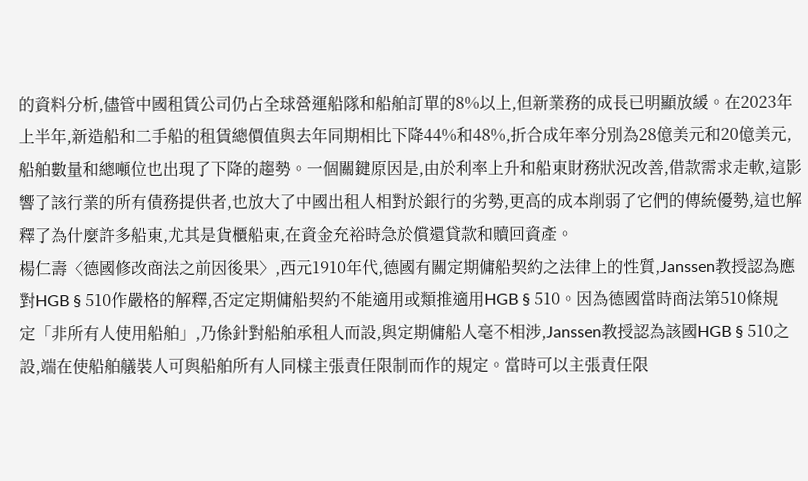的資料分析,儘管中國租賃公司仍占全球營運船隊和船舶訂單的8%以上,但新業務的成長已明顯放緩。在2023年上半年,新造船和二手船的租賃總價值與去年同期相比下降44%和48%,折合成年率分別為28億美元和20億美元,船舶數量和總噸位也出現了下降的趨勢。一個關鍵原因是,由於利率上升和船東財務狀況改善,借款需求走軟,這影響了該行業的所有債務提供者,也放大了中國出租人相對於銀行的劣勢,更高的成本削弱了它們的傳統優勢,這也解釋了為什麼許多船東,尤其是貨櫃船東,在資金充裕時急於償還貸款和贖回資產。
楊仁壽〈德國修改商法之前因後果〉,西元1910年代,德國有關定期傭船契約之法律上的性質,Janssen教授認為應對HGB § 510作嚴格的解釋,否定定期傭船契約不能適用或類推適用HGB § 510。因為德國當時商法第510條規定「非所有人使用船舶」,乃係針對船舶承租人而設,與定期傭船人毫不相涉,Janssen教授認為該國HGB § 510之設,端在使船舶艤裝人可與船舶所有人同樣主張責任限制而作的規定。當時可以主張責任限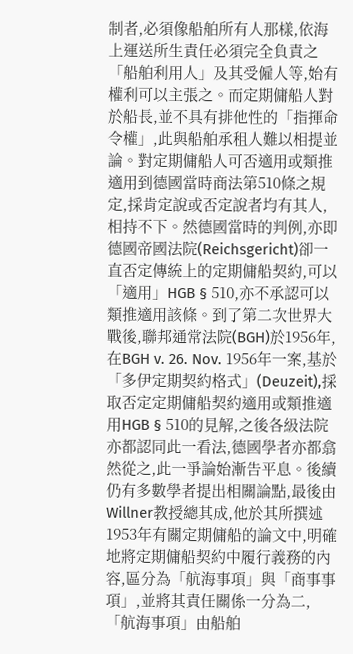制者,必須像船舶所有人那樣,依海上運送所生責任必須完全負責之「船舶利用人」及其受僱人等,始有權利可以主張之。而定期傭船人對於船長,並不具有排他性的「指揮命令權」,此與船舶承租人難以相提並論。對定期傭船人可否適用或類推適用到德國當時商法第510條之規定,採肯定說或否定說者均有其人,相持不下。然德國當時的判例,亦即德國帝國法院(Reichsgericht)卻一直否定傳統上的定期傭船契約,可以「適用」HGB § 510,亦不承認可以類推適用該條。到了第二次世界大戰後,聯邦通常法院(BGH)於1956年,在BGH v. 26. Nov. 1956年一案,基於「多伊定期契約格式」(Deuzeit),採取否定定期傭船契約適用或類推適用HGB § 510的見解,之後各級法院亦都認同此一看法,德國學者亦都翕然從之,此一爭論始漸告平息。後續仍有多數學者提出相關論點,最後由Willner教授總其成,他於其所撰述1953年有關定期傭船的論文中,明確地將定期傭船契約中履行義務的內容,區分為「航海事項」與「商事事項」,並將其責任關係一分為二,「航海事項」由船舶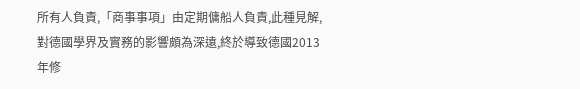所有人負責,「商事事項」由定期傭船人負責,此種見解,對德國學界及實務的影響頗為深遠,終於導致德國2013年修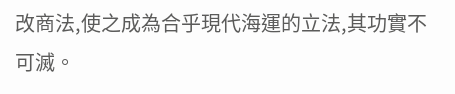改商法,使之成為合乎現代海運的立法,其功實不可滅。